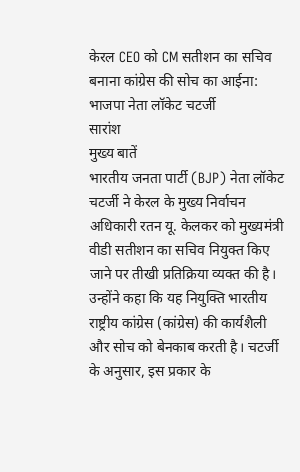केरल CEO को CM सतीशन का सचिव बनाना कांग्रेस की सोच का आईना: भाजपा नेता लॉकेट चटर्जी
सारांश
मुख्य बातें
भारतीय जनता पार्टी (BJP) नेता लॉकेट चटर्जी ने केरल के मुख्य निर्वाचन अधिकारी रतन यू. केलकर को मुख्यमंत्री वीडी सतीशन का सचिव नियुक्त किए जाने पर तीखी प्रतिक्रिया व्यक्त की है। उन्होंने कहा कि यह नियुक्ति भारतीय राष्ट्रीय कांग्रेस (कांग्रेस) की कार्यशैली और सोच को बेनकाब करती है। चटर्जी के अनुसार, इस प्रकार के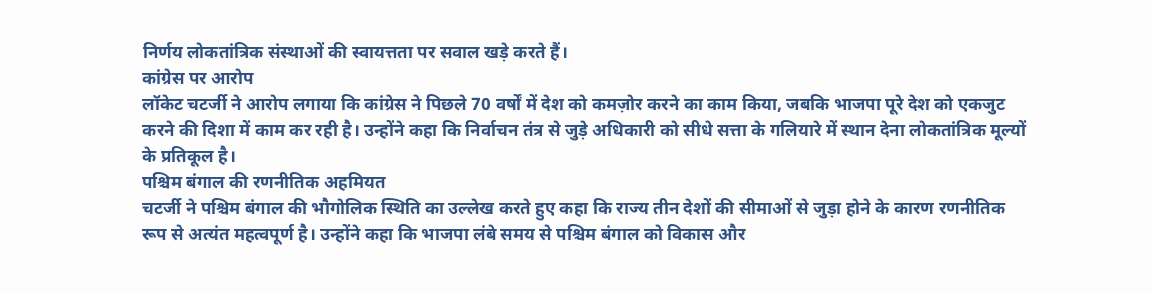निर्णय लोकतांत्रिक संस्थाओं की स्वायत्तता पर सवाल खड़े करते हैं।
कांग्रेस पर आरोप
लॉकेट चटर्जी ने आरोप लगाया कि कांग्रेस ने पिछले 70 वर्षों में देश को कमज़ोर करने का काम किया, जबकि भाजपा पूरे देश को एकजुट करने की दिशा में काम कर रही है। उन्होंने कहा कि निर्वाचन तंत्र से जुड़े अधिकारी को सीधे सत्ता के गलियारे में स्थान देना लोकतांत्रिक मूल्यों के प्रतिकूल है।
पश्चिम बंगाल की रणनीतिक अहमियत
चटर्जी ने पश्चिम बंगाल की भौगोलिक स्थिति का उल्लेख करते हुए कहा कि राज्य तीन देशों की सीमाओं से जुड़ा होने के कारण रणनीतिक रूप से अत्यंत महत्वपूर्ण है। उन्होंने कहा कि भाजपा लंबे समय से पश्चिम बंगाल को विकास और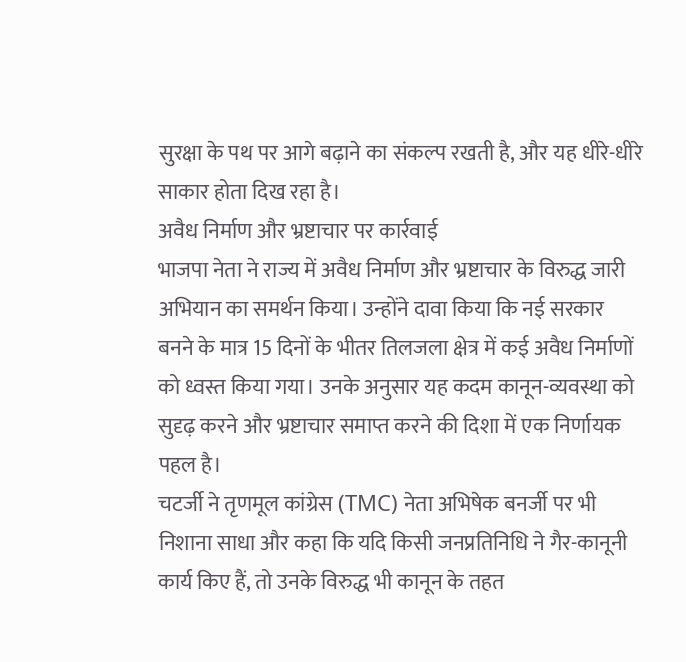सुरक्षा के पथ पर आगे बढ़ाने का संकल्प रखती है, और यह धीरे-धीरे साकार होता दिख रहा है।
अवैध निर्माण और भ्रष्टाचार पर कार्रवाई
भाजपा नेता ने राज्य में अवैध निर्माण और भ्रष्टाचार के विरुद्ध जारी अभियान का समर्थन किया। उन्होंने दावा किया कि नई सरकार बनने के मात्र 15 दिनों के भीतर तिलजला क्षेत्र में कई अवैध निर्माणों को ध्वस्त किया गया। उनके अनुसार यह कदम कानून-व्यवस्था को सुदृढ़ करने और भ्रष्टाचार समाप्त करने की दिशा में एक निर्णायक पहल है।
चटर्जी ने तृणमूल कांग्रेस (TMC) नेता अभिषेक बनर्जी पर भी निशाना साधा और कहा कि यदि किसी जनप्रतिनिधि ने गैर-कानूनी कार्य किए हैं, तो उनके विरुद्ध भी कानून के तहत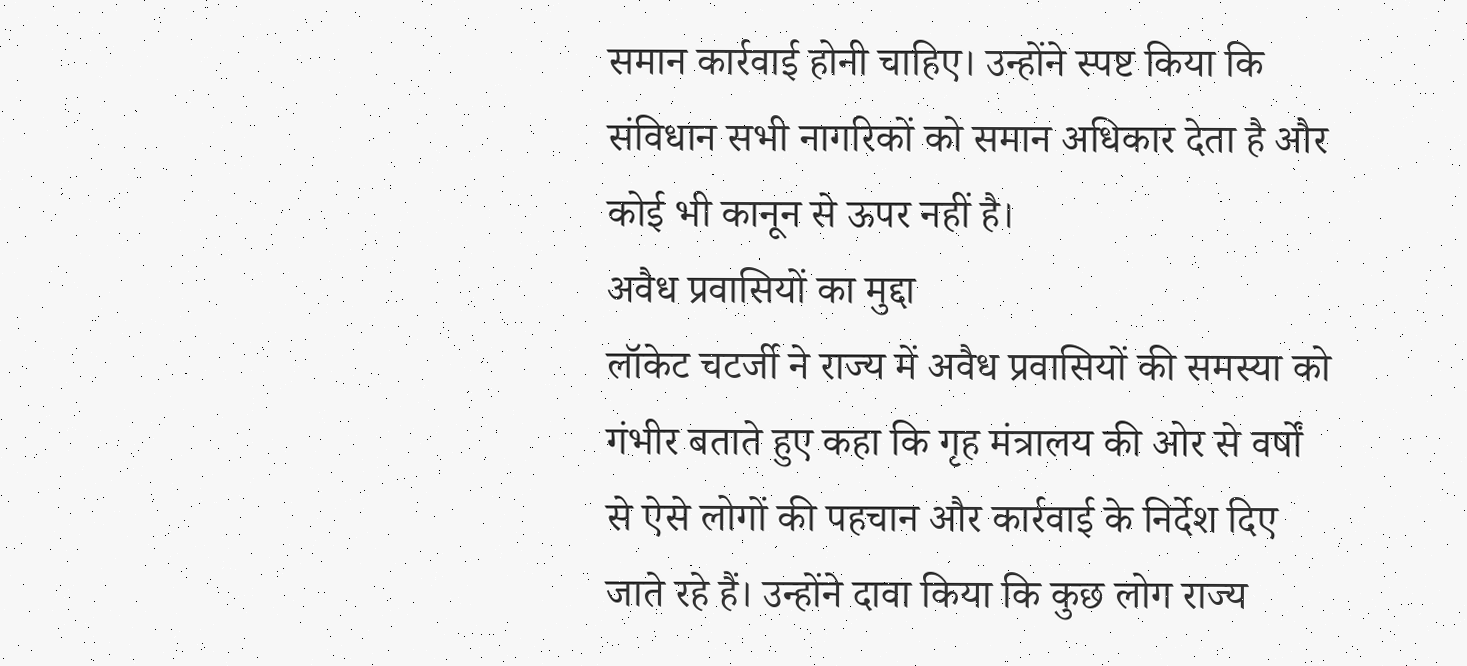समान कार्रवाई होनी चाहिए। उन्होंने स्पष्ट किया कि संविधान सभी नागरिकों को समान अधिकार देता है और कोई भी कानून से ऊपर नहीं है।
अवैध प्रवासियों का मुद्दा
लॉकेट चटर्जी ने राज्य में अवैध प्रवासियों की समस्या को गंभीर बताते हुए कहा कि गृह मंत्रालय की ओर से वर्षों से ऐसे लोगों की पहचान और कार्रवाई के निर्देश दिए जाते रहे हैं। उन्होंने दावा किया कि कुछ लोग राज्य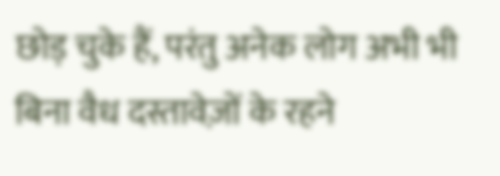छोड़ चुके हैं, परंतु अनेक लोग अभी भी बिना वैध दस्तावेज़ों के रहने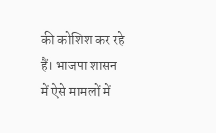की कोशिश कर रहे हैं। भाजपा शासन में ऐसे मामलों में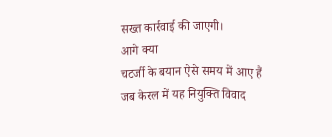सख्त कार्रवाई की जाएगी।
आगे क्या
चटर्जी के बयान ऐसे समय में आए हैं जब केरल में यह नियुक्ति विवाद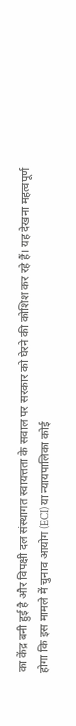का केंद्र बनी हुई है और विपक्षी दल संस्थागत स्वायत्तता के सवाल पर सरकार को घेरने की कोशिश कर रहे हैं। यह देखना महत्वपूर्ण होगा कि इस मामले में चुनाव आयोग (ECI) या न्यायपालिका कोई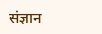संज्ञान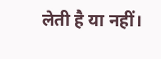लेती है या नहीं।